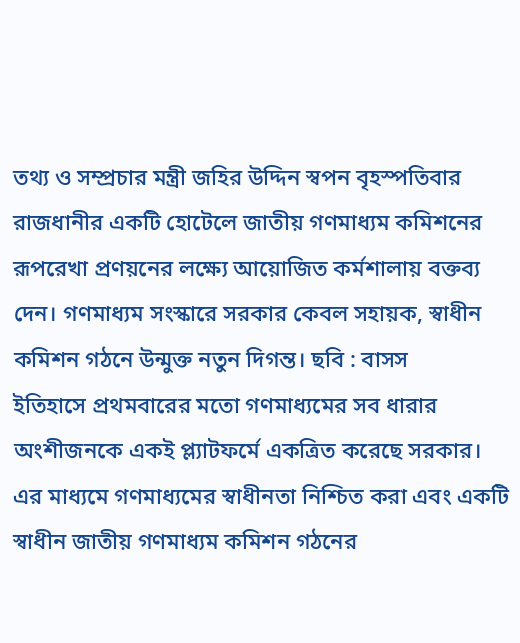তথ্য ও সম্প্রচার মন্ত্রী জহির উদ্দিন স্বপন বৃহস্পতিবার রাজধানীর একটি হোটেলে জাতীয় গণমাধ্যম কমিশনের রূপরেখা প্রণয়নের লক্ষ্যে আয়োজিত কর্মশালায় বক্তব্য দেন। গণমাধ্যম সংস্কারে সরকার কেবল সহায়ক, স্বাধীন কমিশন গঠনে উন্মুক্ত নতুন দিগন্ত। ছবি : বাসস
ইতিহাসে প্রথমবারের মতো গণমাধ্যমের সব ধারার অংশীজনকে একই প্ল্যাটফর্মে একত্রিত করেছে সরকার। এর মাধ্যমে গণমাধ্যমের স্বাধীনতা নিশ্চিত করা এবং একটি স্বাধীন জাতীয় গণমাধ্যম কমিশন গঠনের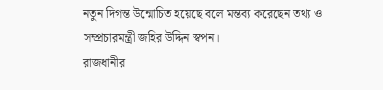নতুন দিগন্ত উন্মোচিত হয়েছে বলে মন্তব্য করেছেন তথ্য ও সম্প্রচারমন্ত্রী জহির উদ্দিন স্বপন।
রাজধানীর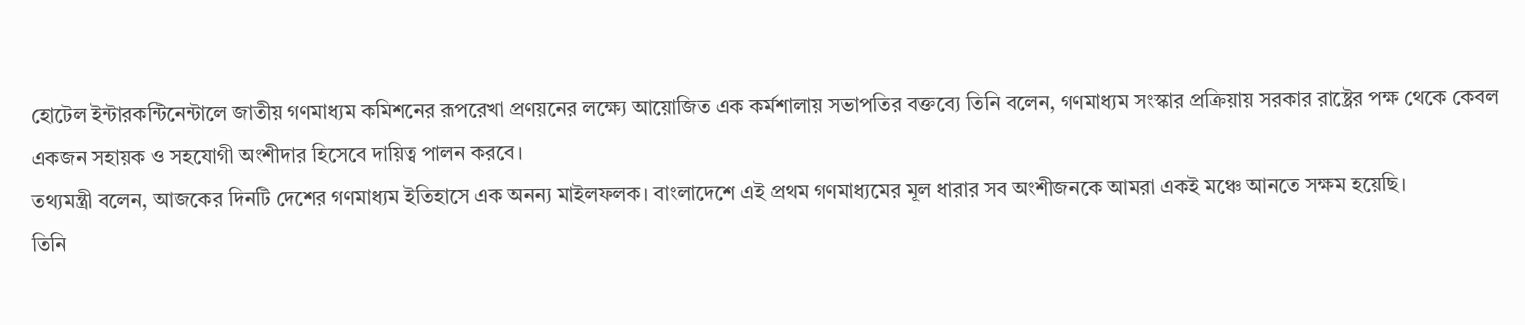হোটেল ইন্টারকন্টিনেন্টালে জাতীয় গণমাধ্যম কমিশনের রূপরেখা প্রণয়নের লক্ষ্যে আয়োজিত এক কর্মশালায় সভাপতির বক্তব্যে তিনি বলেন, গণমাধ্যম সংস্কার প্রক্রিয়ায় সরকার রাষ্ট্রের পক্ষ থেকে কেবল একজন সহায়ক ও সহযোগী অংশীদার হিসেবে দায়িত্ব পালন করবে।
তথ্যমন্ত্রী বলেন, আজকের দিনটি দেশের গণমাধ্যম ইতিহাসে এক অনন্য মাইলফলক। বাংলাদেশে এই প্রথম গণমাধ্যমের মূল ধারার সব অংশীজনকে আমরা একই মঞ্চে আনতে সক্ষম হয়েছি।
তিনি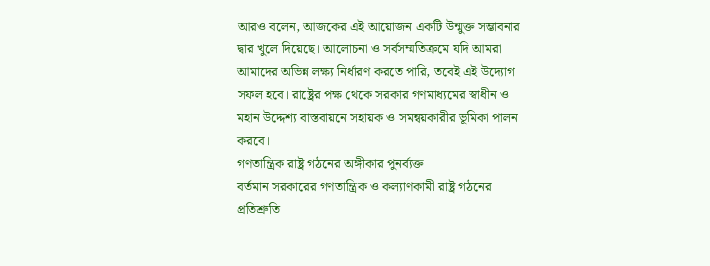আরও বলেন, আজকের এই আয়োজন একটি উন্মুক্ত সম্ভাবনার দ্বার খুলে দিয়েছে। আলোচনা ও সর্বসম্মতিক্রমে যদি আমরা আমাদের অভিন্ন লক্ষ্য নির্ধারণ করতে পারি, তবেই এই উদ্যোগ সফল হবে। রাষ্ট্রের পক্ষ থেকে সরকার গণমাধ্যমের স্বাধীন ও মহান উদ্দেশ্য বাস্তবায়নে সহায়ক ও সমন্বয়কারীর ভূমিকা পালন করবে।
গণতান্ত্রিক রাষ্ট্র গঠনের অঙ্গীকার পুনর্ব্যক্ত
বর্তমান সরকারের গণতান্ত্রিক ও কল্যাণকামী রাষ্ট্র গঠনের প্রতিশ্রুতি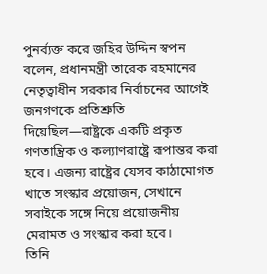পুনর্ব্যক্ত করে জহির উদ্দিন স্বপন বলেন, প্রধানমন্ত্রী তারেক রহমানের নেতৃত্বাধীন সরকার নির্বাচনের আগেই জনগণকে প্রতিশ্রুতি দিয়েছিল—রাষ্ট্রকে একটি প্রকৃত গণতান্ত্রিক ও কল্যাণরাষ্ট্রে রূপান্তর করা হবে। এজন্য রাষ্ট্রের যেসব কাঠামোগত খাতে সংস্কার প্রয়োজন, সেখানে সবাইকে সঙ্গে নিয়ে প্রয়োজনীয় মেরামত ও সংস্কার করা হবে।
তিনি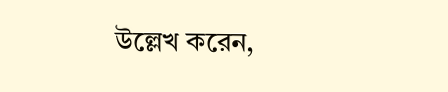উল্লেখ করেন,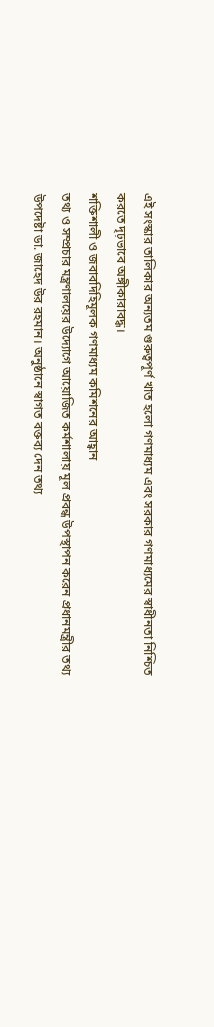এই সংস্কার তালিকার অন্যতম গুরুত্বপূর্ণ খাত হলো গণমাধ্যম এবং সরকার গণমাধ্যমের স্বাধীনতা নিশ্চিত করতে দৃঢ়ভাবে অঙ্গীকারাবদ্ধ।
শক্তিশালী ও জবাবদিহিমূলক গণমাধ্যম কমিশনের আহ্বান
তথ্য ও সম্প্রচার মন্ত্রণালয়ের উদ্যোগে আয়োজিত কর্মশালায় মূল প্রবন্ধ উপস্থাপন করেন প্রধানমন্ত্রীর তথ্য উপদেষ্টা ডা. জাহেদ উর রহমান। অনুষ্ঠানে স্বাগত বক্তব্য দেন তথ্য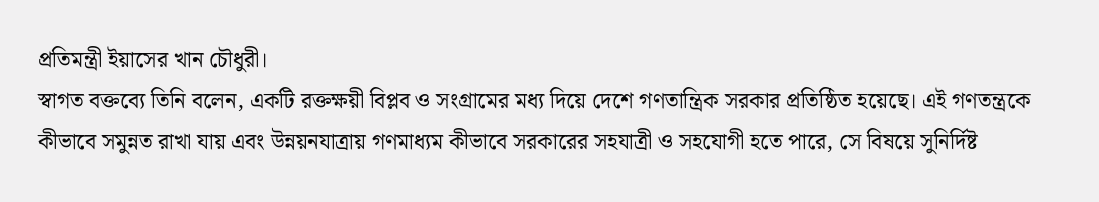প্রতিমন্ত্রী ইয়াসের খান চৌধুরী।
স্বাগত বক্তব্যে তিনি বলেন, একটি রক্তক্ষয়ী বিপ্লব ও সংগ্রামের মধ্য দিয়ে দেশে গণতান্ত্রিক সরকার প্রতিষ্ঠিত হয়েছে। এই গণতন্ত্রকে কীভাবে সমুন্নত রাখা যায় এবং উন্নয়নযাত্রায় গণমাধ্যম কীভাবে সরকারের সহযাত্রী ও সহযোগী হতে পারে, সে বিষয়ে সুনির্দিষ্ট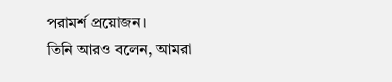পরামর্শ প্রয়োজন।
তিনি আরও বলেন, আমরা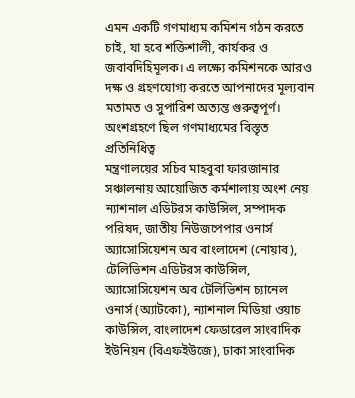এমন একটি গণমাধ্যম কমিশন গঠন করতে চাই, যা হবে শক্তিশালী, কার্যকর ও জবাবদিহিমূলক। এ লক্ষ্যে কমিশনকে আরও দক্ষ ও গ্রহণযোগ্য করতে আপনাদের মূল্যবান মতামত ও সুপারিশ অত্যন্ত গুরুত্বপূর্ণ।
অংশগ্রহণে ছিল গণমাধ্যমের বিস্তৃত প্রতিনিধিত্ব
মন্ত্রণালয়ের সচিব মাহবুবা ফারজানার সঞ্চালনায় আয়োজিত কর্মশালায় অংশ নেয় ন্যাশনাল এডিটরস কাউন্সিল, সম্পাদক পরিষদ, জাতীয় নিউজপেপার ওনার্স অ্যাসোসিয়েশন অব বাংলাদেশ (নোয়াব), টেলিভিশন এডিটরস কাউন্সিল, অ্যাসোসিয়েশন অব টেলিভিশন চ্যানেল ওনার্স (অ্যাটকো), ন্যাশনাল মিডিয়া ওয়াচ কাউন্সিল, বাংলাদেশ ফেডারেল সাংবাদিক ইউনিয়ন (বিএফইউজে), ঢাকা সাংবাদিক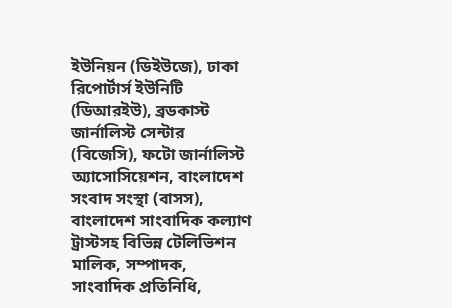ইউনিয়ন (ডিইউজে), ঢাকা রিপোর্টার্স ইউনিটি (ডিআরইউ), ব্রডকাস্ট জার্নালিস্ট সেন্টার (বিজেসি), ফটো জার্নালিস্ট অ্যাসোসিয়েশন, বাংলাদেশ সংবাদ সংস্থা (বাসস), বাংলাদেশ সাংবাদিক কল্যাণ ট্রাস্টসহ বিভিন্ন টেলিভিশন মালিক, সম্পাদক, সাংবাদিক প্রতিনিধি,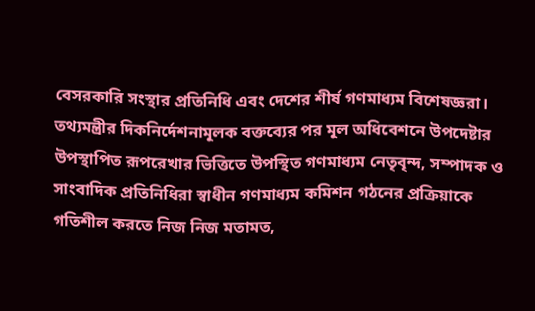বেসরকারি সংস্থার প্রতিনিধি এবং দেশের শীর্ষ গণমাধ্যম বিশেষজ্ঞরা।
তথ্যমন্ত্রীর দিকনির্দেশনামূলক বক্তব্যের পর মূল অধিবেশনে উপদেষ্টার উপস্থাপিত রূপরেখার ভিত্তিতে উপস্থিত গণমাধ্যম নেতৃবৃন্দ, সম্পাদক ও সাংবাদিক প্রতিনিধিরা স্বাধীন গণমাধ্যম কমিশন গঠনের প্রক্রিয়াকে গতিশীল করতে নিজ নিজ মতামত,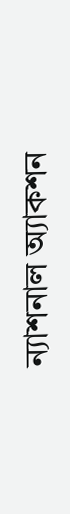ন্যাশনাল অ্যাকশন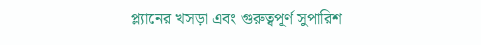প্ল্যানের খসড়া এবং গুরুত্বপূর্ণ সুপারিশ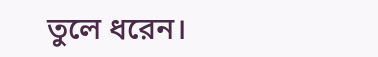তুলে ধরেন।